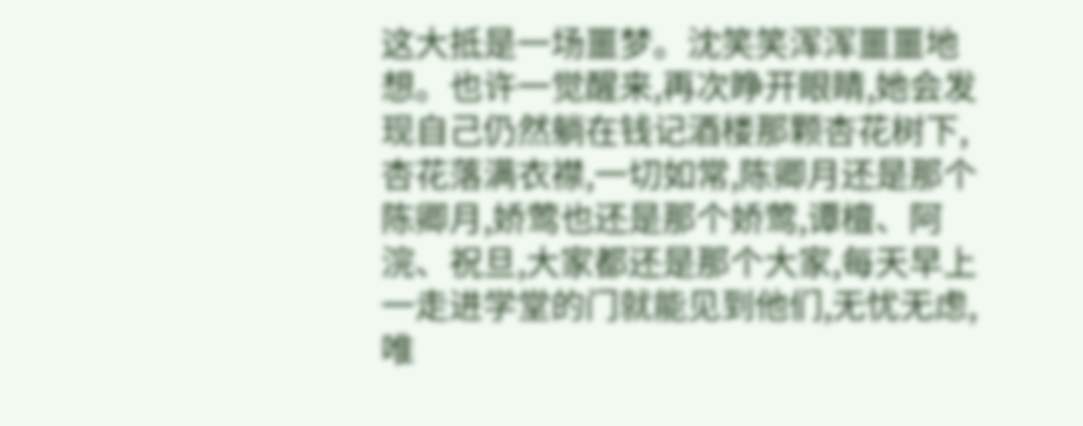这大抵是一场噩梦。沈笑笑浑浑噩噩地想。也许一觉醒来,再次睁开眼睛,她会发现自己仍然躺在钱记酒楼那颗杏花树下,杏花落满衣襟,一切如常,陈卿月还是那个陈卿月,娇莺也还是那个娇莺,谭檀、阿浣、祝旦,大家都还是那个大家,每天早上一走进学堂的门就能见到他们,无忧无虑,唯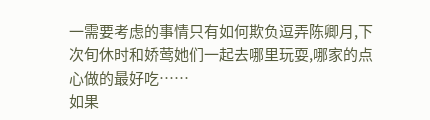一需要考虑的事情只有如何欺负逗弄陈卿月,下次旬休时和娇莺她们一起去哪里玩耍,哪家的点心做的最好吃……
如果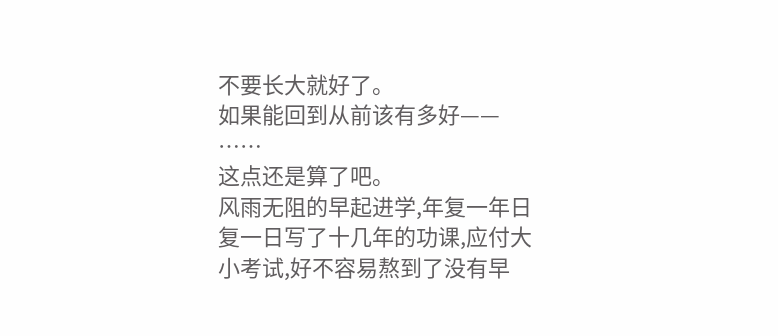不要长大就好了。
如果能回到从前该有多好——
……
这点还是算了吧。
风雨无阻的早起进学,年复一年日复一日写了十几年的功课,应付大小考试,好不容易熬到了没有早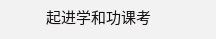起进学和功课考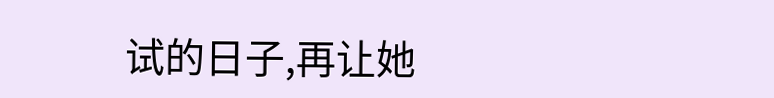试的日子,再让她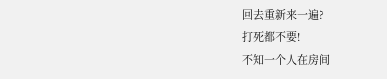回去重新来一遍?
打死都不要!
不知一个人在房间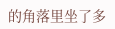的角落里坐了多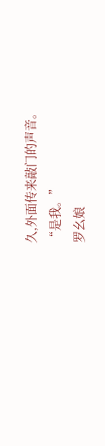久,外面传来敲门的声音。
“是我。”
罗幺娘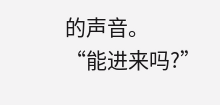的声音。
“能进来吗?”